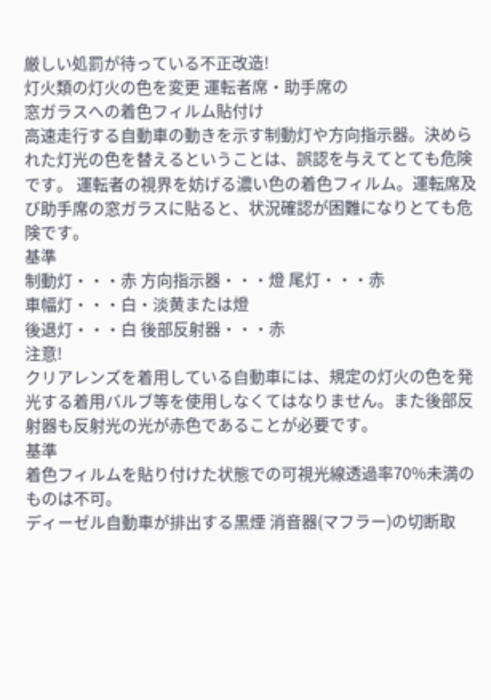厳しい処罰が待っている不正改造!
灯火類の灯火の色を変更 運転者席・助手席の
窓ガラスへの着色フィルム貼付け
高速走行する自動車の動きを示す制動灯や方向指示器。決められた灯光の色を替えるということは、誤認を与えてとても危険です。 運転者の視界を妨げる濃い色の着色フィルム。運転席及び助手席の窓ガラスに貼ると、状況確認が困難になりとても危険です。
基準
制動灯・・・赤 方向指示器・・・燈 尾灯・・・赤
車幅灯・・・白・淡黄または燈
後退灯・・・白 後部反射器・・・赤
注意!
クリアレンズを着用している自動車には、規定の灯火の色を発光する着用バルブ等を使用しなくてはなりません。また後部反射器も反射光の光が赤色であることが必要です。
基準
着色フィルムを貼り付けた状態での可視光線透過率70%未満のものは不可。
ディーゼル自動車が排出する黒煙 消音器(マフラー)の切断取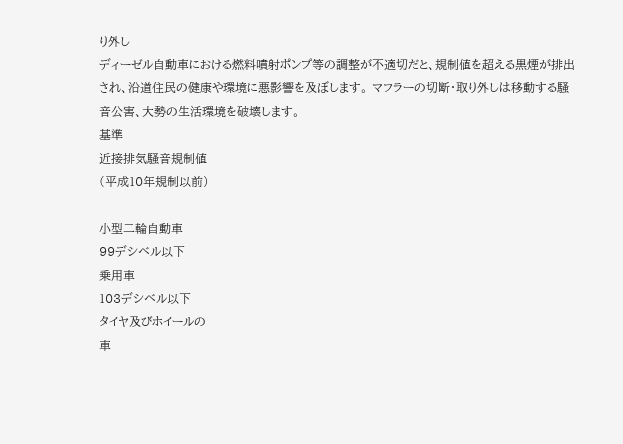り外し
ディーゼル自動車における燃料噴射ポンプ等の調整が不適切だと、規制値を超える黒煙が排出され、沿道住民の健康や環境に悪影響を及ぼします。 マフラーの切断・取り外しは移動する騒音公害、大勢の生活環境を破壊します。
基準
近接排気騒音規制値
(平成10年規制以前)

小型二輪自動車
99デシベル以下
乗用車
103デシベル以下
タイヤ及びホイールの
車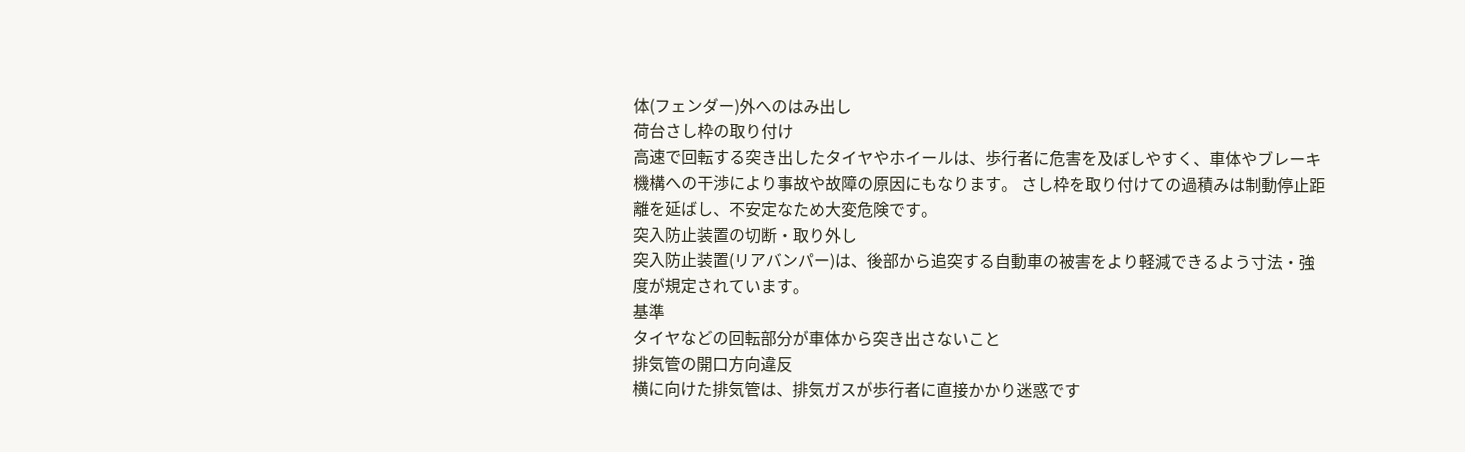体(フェンダー)外へのはみ出し
荷台さし枠の取り付け
高速で回転する突き出したタイヤやホイールは、歩行者に危害を及ぼしやすく、車体やブレーキ機構への干渉により事故や故障の原因にもなります。 さし枠を取り付けての過積みは制動停止距離を延ばし、不安定なため大変危険です。
突入防止装置の切断・取り外し
突入防止装置(リアバンパー)は、後部から追突する自動車の被害をより軽減できるよう寸法・強度が規定されています。
基準
タイヤなどの回転部分が車体から突き出さないこと
排気管の開口方向違反
横に向けた排気管は、排気ガスが歩行者に直接かかり迷惑です